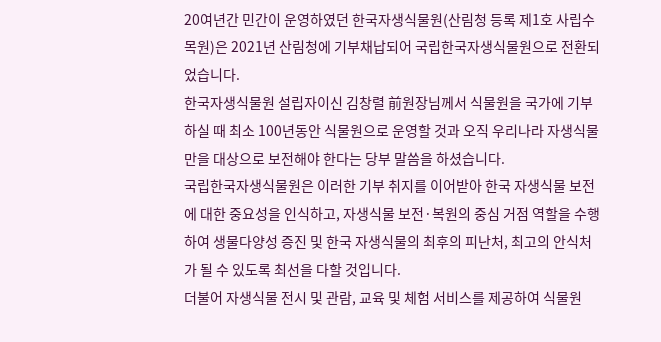20여년간 민간이 운영하였던 한국자생식물원(산림청 등록 제1호 사립수목원)은 2021년 산림청에 기부채납되어 국립한국자생식물원으로 전환되었습니다.
한국자생식물원 설립자이신 김창렬 前원장님께서 식물원을 국가에 기부하실 때 최소 100년동안 식물원으로 운영할 것과 오직 우리나라 자생식물만을 대상으로 보전해야 한다는 당부 말씀을 하셨습니다.
국립한국자생식물원은 이러한 기부 취지를 이어받아 한국 자생식물 보전에 대한 중요성을 인식하고, 자생식물 보전·복원의 중심 거점 역할을 수행하여 생물다양성 증진 및 한국 자생식물의 최후의 피난처, 최고의 안식처가 될 수 있도록 최선을 다할 것입니다.
더불어 자생식물 전시 및 관람, 교육 및 체험 서비스를 제공하여 식물원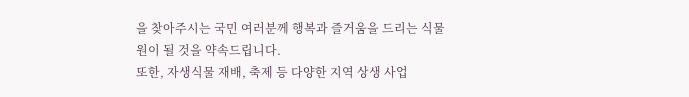을 찾아주시는 국민 여러분께 행복과 즐거움을 드리는 식물원이 될 것을 약속드립니다.
또한, 자생식물 재배, 축제 등 다양한 지역 상생 사업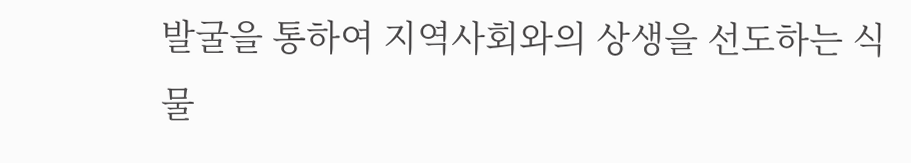발굴을 통하여 지역사회와의 상생을 선도하는 식물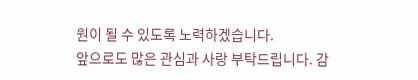원이 될 수 있도록 노력하겠습니다.
앞으로도 많은 관심과 사랑 부탁드립니다. 감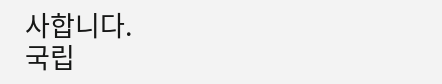사합니다.
국립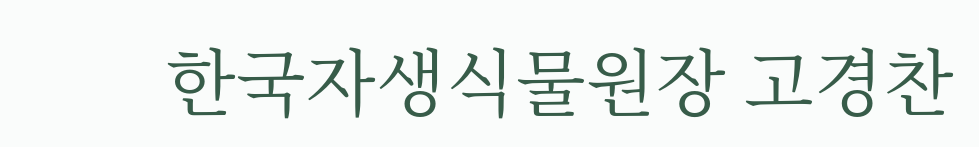한국자생식물원장 고경찬